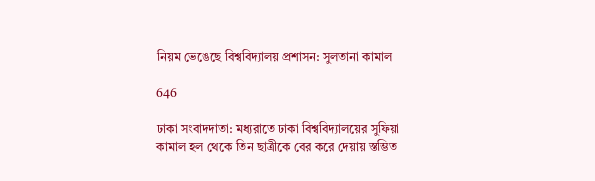নিয়ম ভেঙেছে বিশ্ববিদ্যালয় প্রশাসন: সুলতানা কামাল

646

ঢাকা সংবাদদাতা: মধ্যরাতে ঢাকা বিশ্ববিদ্যালয়ের সুফিয়া কামাল হল থেকে তিন ছাত্রীকে বের করে দেয়ায় স্তম্ভিত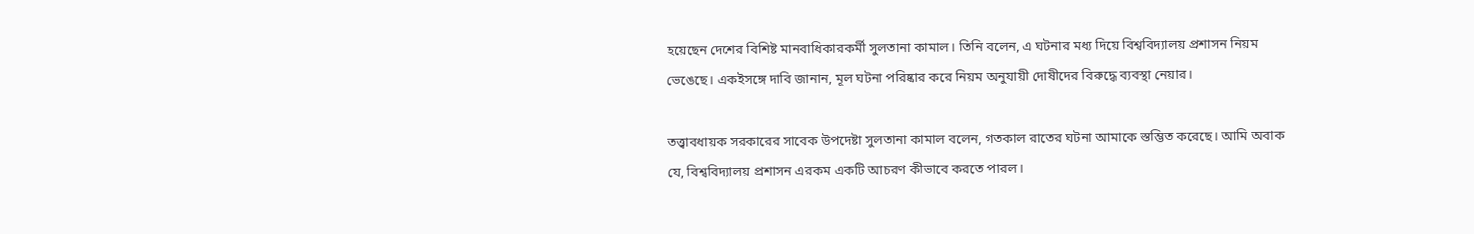হয়েছেন দেশের বিশিষ্ট মানবাধিকারকর্মী সুলতানা কামাল। তিনি বলেন, এ ঘটনার মধ্য দিয়ে বিশ্ববিদ্যালয় প্রশাসন নিয়ম ভেঙেছে। একইসঙ্গে দাবি জানান, মূল ঘটনা পরিষ্কার করে নিয়ম অনুযায়ী দোষীদের বিরুদ্ধে ব্যবস্থা নেয়ার।

তত্ত্বাবধায়ক সরকারের সাবেক উপদেষ্টা সুলতানা কামাল বলেন, গতকাল রাতের ঘটনা আমাকে স্তম্ভিত করেছে। আমি অবাক যে, বিশ্ববিদ্যালয় প্রশাসন এরকম একটি আচরণ কীভাবে করতে পারল।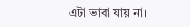এটা ভাবা যায় না।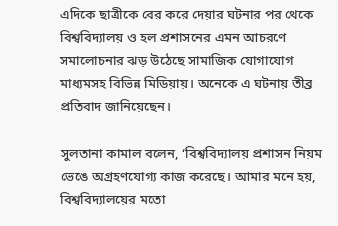এদিকে ছাত্রীকে বের করে দেয়ার ঘটনার পর থেকে বিশ্ববিদ্যালয় ও হল প্রশাসনের এমন আচরণে সমালোচনার ঝড় উঠেছে সামাজিক যোগাযোগ মাধ্যমসহ বিভিন্ন মিডিয়ায়। অনেকে এ ঘটনায় তীব্র প্রতিবাদ জানিয়েছেন।

সুলতানা কামাল বলেন, ‘বিশ্ববিদ্যালয় প্রশাসন নিয়ম ভেঙে অগ্রহণযোগ্য কাজ করেছে। আমার মনে হয়, বিশ্ববিদ্যালয়ের মতো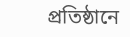প্রতিষ্ঠানে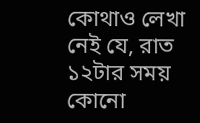কোথাও লেখা নেই যে, রাত ১২টার সময় কোনো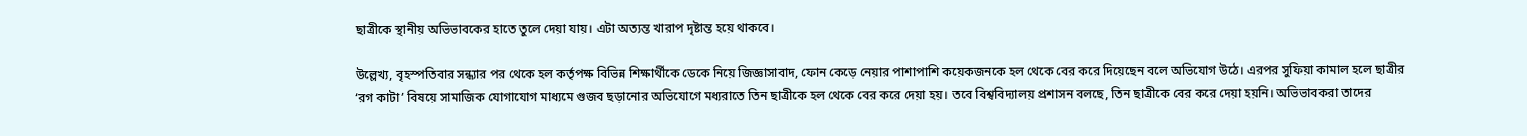ছাত্রীকে স্থানীয় অভিভাবকের হাতে তুলে দেয়া যায়। এটা অত্যন্ত খারাপ দৃষ্টান্ত হয়ে থাকবে।

উল্লেখ্য, বৃহস্পতিবার সন্ধ্যার পর থেকে হল কর্তৃপক্ষ বিভিন্ন শিক্ষার্থীকে ডেকে নিয়ে জিজ্ঞাসাবাদ, ফোন কেড়ে নেয়ার পাশাপাশি কয়েকজনকে হল থেকে বের করে দিয়েছেন বলে অভিযোগ উঠে। এরপর সুফিয়া কামাল হলে ছাত্রীর ‘রগ কাটা’ বিষয়ে সামাজিক যোগাযোগ মাধ্যমে গুজব ছড়ানোর অভিযোগে মধ্যরাতে তিন ছাত্রীকে হল থেকে বের করে দেয়া হয়। তবে বিশ্ববিদ্যালয় প্রশাসন বলছে, তিন ছাত্রীকে বের করে দেয়া হয়নি। অভিভাবকরা তাদের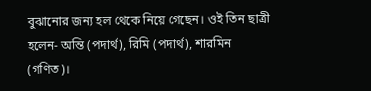বুঝানোর জন্য হল থেকে নিয়ে গেছেন। ওই তিন ছাত্রী হলেন- অন্তি (পদার্থ), রিমি (পদার্থ), শারমিন (গণিত)।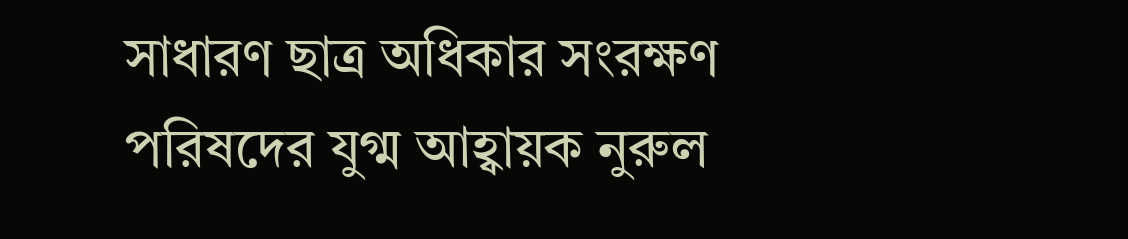সাধারণ ছাত্র অধিকার সংরক্ষণ পরিষদের যুগ্ম আহ্বায়ক নুরুল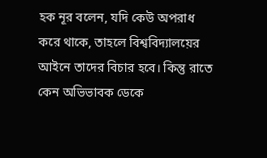হক নূর বলেন, যদি কেউ অপরাধ করে থাকে, তাহলে বিশ্ববিদ্যালয়ের আইনে তাদের বিচার হবে। কিন্তু রাতে কেন অভিভাবক ডেকে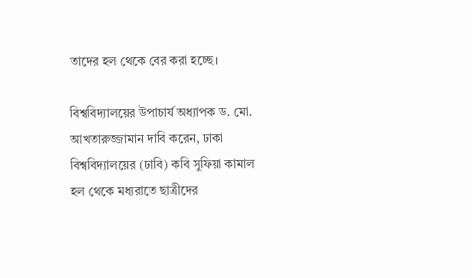তাদের হল থেকে বের করা হচ্ছে।

বিশ্ববিদ্যালয়ের উপাচার্য অধ্যাপক ড. মো. আখতারুজ্জামান দাবি করেন, ঢাকা বিশ্ববিদ্যালয়ের (ঢাবি) কবি সুফিয়া কামাল হল থেকে মধ্যরাতে ছাত্রীদের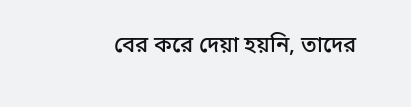বের করে দেয়া হয়নি, তাদের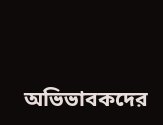অভিভাবকদের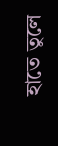হাতে তুলে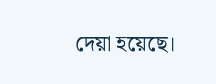দেয়া হয়েছে।